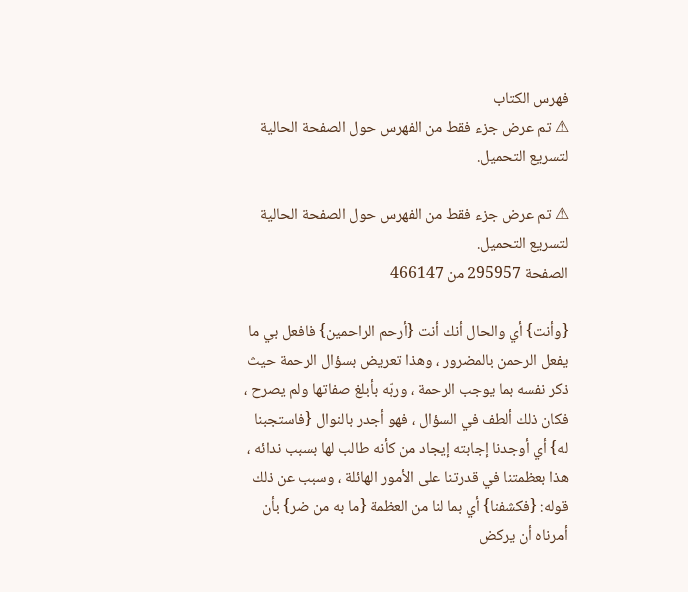فهرس الكتاب
⚠ تم عرض جزء فقط من الفهرس حول الصفحة الحالية لتسريع التحميل.

⚠ تم عرض جزء فقط من الفهرس حول الصفحة الحالية لتسريع التحميل.
الصفحة 295957 من 466147

{وأنت} أي والحال أنك أنت {أرحم الراحمين} فافعل بي ما يفعل الرحمن بالمضرور ، وهذا تعريض بسؤال الرحمة حيث ذكر نفسه بما يوجب الرحمة ، وربّه بأبلغ صفاتها ولم يصرح ، فكان ذلك ألطف في السؤال ، فهو أجدر بالنوال {فاستجبنا له} أي أوجدنا إجابته إيجاد من كأنه طالب لها بسبب ندائه ، هذا بعظمتنا في قدرتنا على الأمور الهائلة ، وسبب عن ذلك قوله: {فكشفنا} أي بما لنا من العظمة {ما به من ضر} بأن أمرناه أن يركض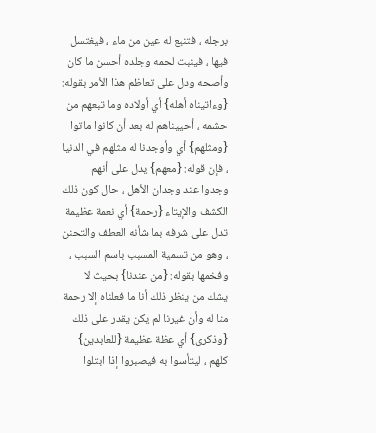برجله ، فتنبع له عين من ماء ، فيغتسل فيها ، فينبت لحمه وجلده أحسن ما كان وأصحه ودل على تعاظم هذا الأمر بقوله: {وءاتيناه أهله} أي أولاده وما تبعهم من حشمه ، أحييناهم له بعد أن كانوا ماتوا {ومثلهم} أي وأوجدنا له مثلهم في الدنيا ، فإن قوله: {معهم} يدل على أنهم وجدوا عند وجدان الأهل ، حال كون ذلك الكشف والإيتاء {رحمة} أي نعمة عظيمة تدل على شرفه بما شأنه العطف والتحنن ، وهو من تسمية المسبب باسم السبب ، وفخمها بقوله: {من عندنا} بحيث لا يشك من ينظر ذلك أنا ما فعلناه إلا رحمة منا له وأن غيرنا لم يكن يقدر على ذلك {وذكرى} أي عظة عظيمة {للعابدين} كلهم ، ليتأسوا به فيصبروا إذا ابتلوا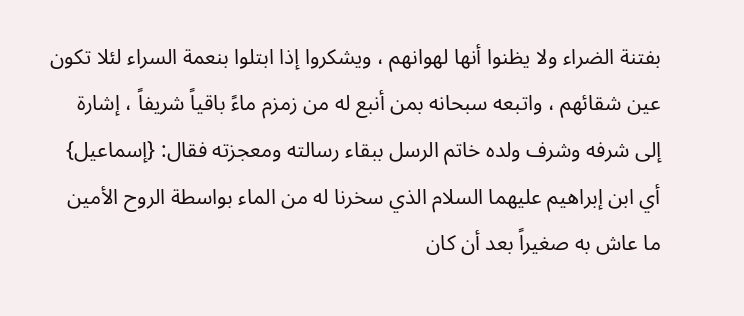بفتنة الضراء ولا يظنوا أنها لهوانهم ، ويشكروا إذا ابتلوا بنعمة السراء لئلا تكون عين شقائهم ، واتبعه سبحانه بمن أنبع له من زمزم ماءً باقياً شريفاً ، إشارة إلى شرفه وشرف ولده خاتم الرسل ببقاء رسالته ومعجزته فقال: {إسماعيل} أي ابن إبراهيم عليهما السلام الذي سخرنا له من الماء بواسطة الروح الأمين ما عاش به صغيراً بعد أن كان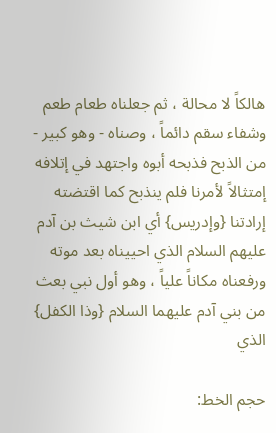هالكاً لا محالة ، ثم جعلناه طعام طعم وشفاء سقم دائماً ، وصناه - وهو كبير - من الذبح فذبحه أبوه واجتهد في إتلافه إمتثالاً لأمرنا فلم ينذبح كما اقتضته إرادتنا {وإدريس} أي ابن شيث بن آدم عليهم السلام الذي احييناه بعد موته ورفعناه مكاناً علياً ، وهو أول نبي بعث من بني آدم عليهما السلام {وذا الكفل} الذي

حجم الخط: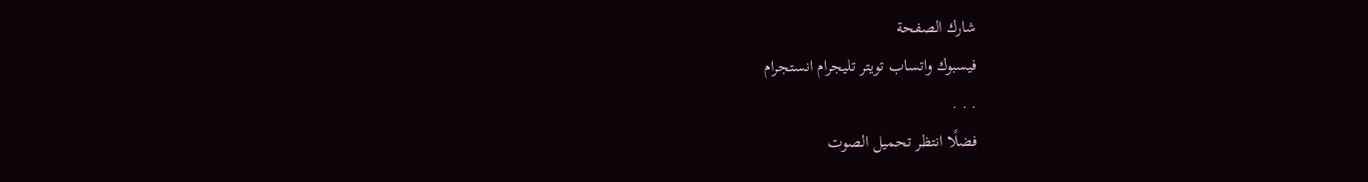شارك الصفحة
فيسبوك واتساب تويتر تليجرام انستجرام
. . .
فضلًا انتظر تحميل الصوت